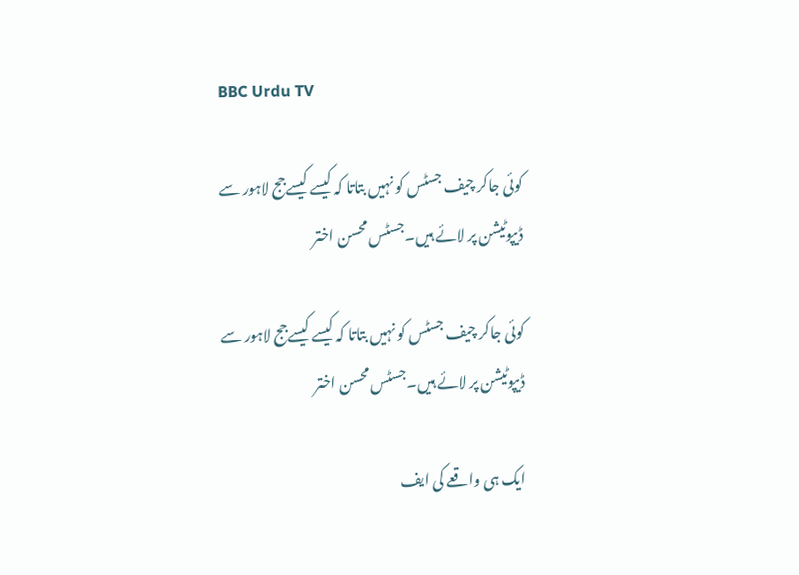BBC Urdu TV

کوئی جاکر چیف جسٹس کو نہیں بتاتا کہ کیسے کیسےجج لاہور سے ڈیپوٹیشن پر لائے ہیں۔جسٹس محسن اختر

کوئی جاکر چیف جسٹس کو نہیں بتاتا کہ کیسے کیسےجج لاہور سے ڈیپوٹیشن پر لائے ہیں۔جسٹس محسن اختر

ایک ہی واقعے کی ایف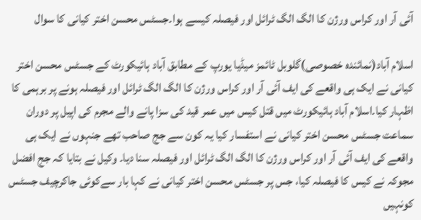آئی آر اور کراس ورژن کا الگ الگ ٹرائل اور فیصلہ کیسے ہوا۔جسٹس محسن اختر کیانی کا سوال

اسلام آباد(نمائندہ خصوصی)گلوبل ٹائمز میڈیا یورپ کے مطابق آباد ہائیکورٹ کے جسٹس محسن اختر کیانی نے ایک ہی واقعے کی ایف آئی آر اور کراس ورژن کا الگ الگ ٹرائل اور فیصلہ ہونے پر برہمی کا اظہار کیا۔اسلام آباد ہائیکورٹ میں قتل کیس میں عمر قید کی سزا پانے والے مجرم کی اپیل پر دوران سماعت جسٹس محسن اختر کیانی نے استفسار کیا یہ کون سے جج صاحب تھے جنہوں نے ایک ہی واقعے کی ایف آئی آر اور کراس ورژن کا الگ الگ ٹرائل اور فیصلہ سنا دیا۔ وکیل نے بتایا کہ جج افضل مجوکہ نے کیس کا فیصلہ کیا، جس پر جسٹس محسن اختر کیانی نے کہا بار سےکوئی جاکرچیف جسٹس کونہیں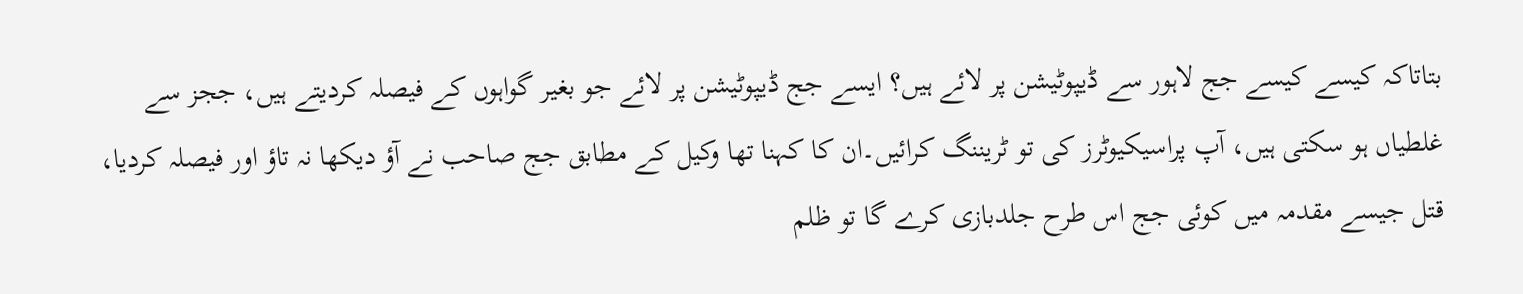بتاتاکہ کیسے کیسے جج لاہور سے ڈیپوٹیشن پر لائے ہیں؟ ایسے جج ڈیپوٹیشن پر لائے جو بغیر گواہوں کے فیصلہ کردیتے ہیں، ججز سے غلطیاں ہو سکتی ہیں، آپ پراسیکیوٹرز کی تو ٹریننگ کرائیں۔ان کا کہنا تھا وکیل کے مطابق جج صاحب نے آؤ دیکھا نہ تاؤ اور فیصلہ کردیا، قتل جیسے مقدمہ میں کوئی جج اس طرح جلدبازی کرے گا تو ظلم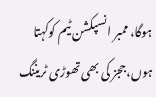ہوگا، ممبر انسپکشن ٹیم کوکہتا ہوں،ججز کی بھی تھوڑی ٹریننگ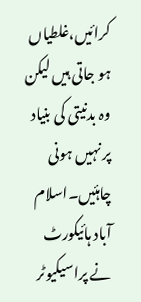کرائیں،غلطیاں ہو جاتی ہیں لیکن وہ بدنیتی کی بنیاد پر نہیں ہونی چاہئیں۔اسلام آباد ہائیکورٹ نے پراسیکیوٹر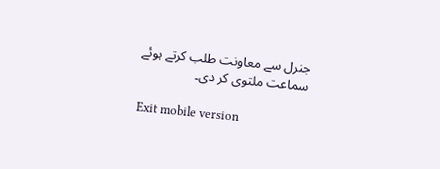جنرل سے معاونت طلب کرتے ہوئے سماعت ملتوی کر دی۔

Exit mobile version